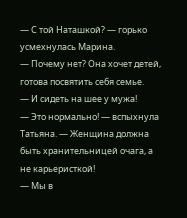— С той Наташкой? — горько усмехнулась Марина.
— Почему нет? Она хочет детей, готова посвятить себя семье.
— И сидеть на шее у мужа!
— Это нормально! — вспыхнула Татьяна. — Женщина должна быть хранительницей очага, а не карьеристкой!
— Мы в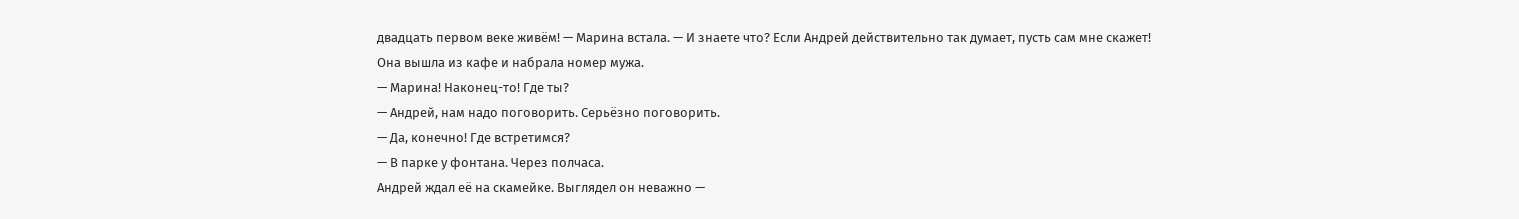двадцать первом веке живём! — Марина встала. — И знаете что? Если Андрей действительно так думает, пусть сам мне скажет!
Она вышла из кафе и набрала номер мужа.
— Марина! Наконец-то! Где ты?
— Андрей, нам надо поговорить. Серьёзно поговорить.
— Да, конечно! Где встретимся?
— В парке у фонтана. Через полчаса.
Андрей ждал её на скамейке. Выглядел он неважно —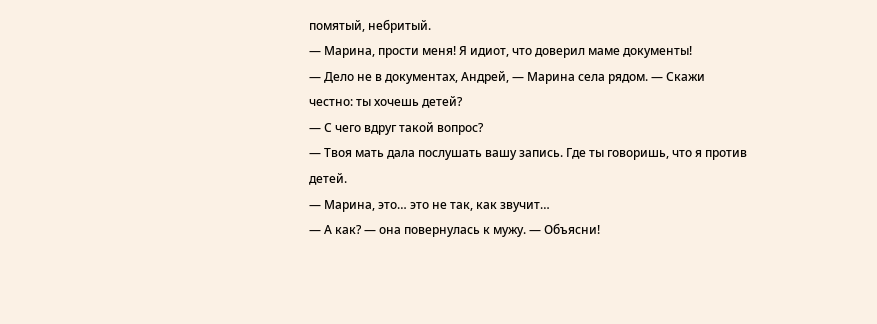помятый, небритый.
— Марина, прости меня! Я идиот, что доверил маме документы!
— Дело не в документах, Андрей, — Марина села рядом. — Скажи честно: ты хочешь детей?
— С чего вдруг такой вопрос?
— Твоя мать дала послушать вашу запись. Где ты говоришь, что я против детей.
— Марина, это… это не так, как звучит…
— А как? — она повернулась к мужу. — Объясни!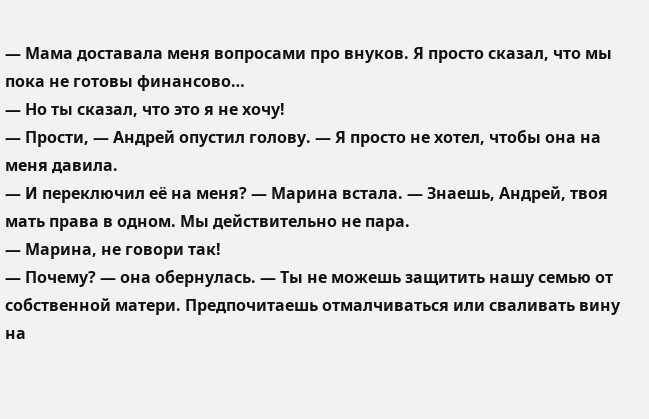— Мама доставала меня вопросами про внуков. Я просто сказал, что мы пока не готовы финансово…
— Но ты сказал, что это я не хочу!
— Прости, — Андрей опустил голову. — Я просто не хотел, чтобы она на меня давила.
— И переключил её на меня? — Марина встала. — Знаешь, Андрей, твоя мать права в одном. Мы действительно не пара.
— Марина, не говори так!
— Почему? — она обернулась. — Ты не можешь защитить нашу семью от собственной матери. Предпочитаешь отмалчиваться или сваливать вину на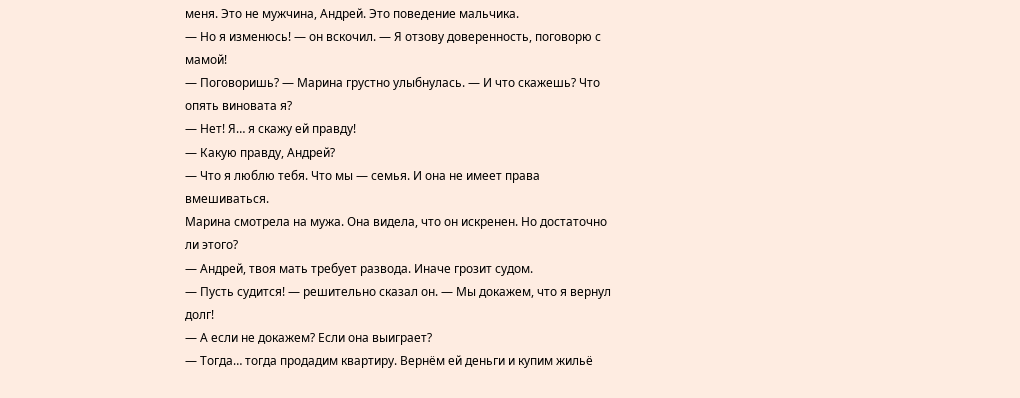меня. Это не мужчина, Андрей. Это поведение мальчика.
— Но я изменюсь! — он вскочил. — Я отзову доверенность, поговорю с мамой!
— Поговоришь? — Марина грустно улыбнулась. — И что скажешь? Что опять виновата я?
— Нет! Я… я скажу ей правду!
— Какую правду, Андрей?
— Что я люблю тебя. Что мы — семья. И она не имеет права вмешиваться.
Марина смотрела на мужа. Она видела, что он искренен. Но достаточно ли этого?
— Андрей, твоя мать требует развода. Иначе грозит судом.
— Пусть судится! — решительно сказал он. — Мы докажем, что я вернул долг!
— А если не докажем? Если она выиграет?
— Тогда… тогда продадим квартиру. Вернём ей деньги и купим жильё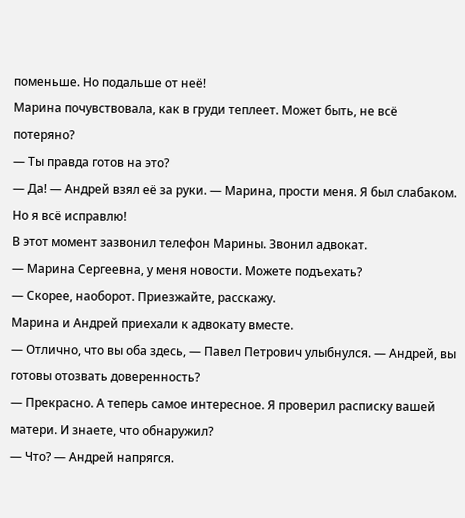поменьше. Но подальше от неё!
Марина почувствовала, как в груди теплеет. Может быть, не всё потеряно?
— Ты правда готов на это?
— Да! — Андрей взял её за руки. — Марина, прости меня. Я был слабаком. Но я всё исправлю!
В этот момент зазвонил телефон Марины. Звонил адвокат.
— Марина Сергеевна, у меня новости. Можете подъехать?
— Скорее, наоборот. Приезжайте, расскажу.
Марина и Андрей приехали к адвокату вместе.
— Отлично, что вы оба здесь, — Павел Петрович улыбнулся. — Андрей, вы готовы отозвать доверенность?
— Прекрасно. А теперь самое интересное. Я проверил расписку вашей матери. И знаете, что обнаружил?
— Что? — Андрей напрягся.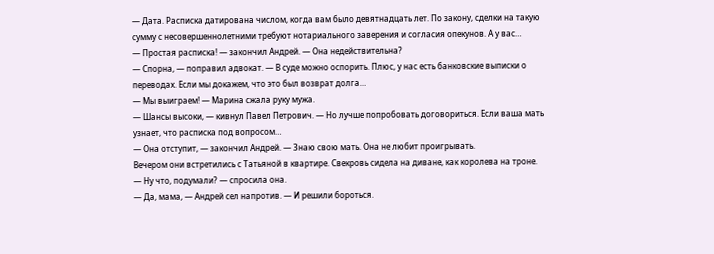— Дата. Расписка датирована числом, когда вам было девятнадцать лет. По закону, сделки на такую сумму с несовершеннолетними требуют нотариального заверения и согласия опекунов. А у вас…
— Простая расписка! — закончил Андрей. — Она недействительна?
— Спорна, — поправил адвокат. — В суде можно оспорить. Плюс, у нас есть банковские выписки о переводах. Если мы докажем, что это был возврат долга…
— Мы выиграем! — Марина сжала руку мужа.
— Шансы высоки, — кивнул Павел Петрович. — Но лучше попробовать договориться. Если ваша мать узнает, что расписка под вопросом…
— Она отступит, — закончил Андрей. — Знаю свою мать. Она не любит проигрывать.
Вечером они встретились с Татьяной в квартире. Свекровь сидела на диване, как королева на троне.
— Ну что, подумали? — спросила она.
— Да, мама, — Андрей сел напротив. — И решили бороться.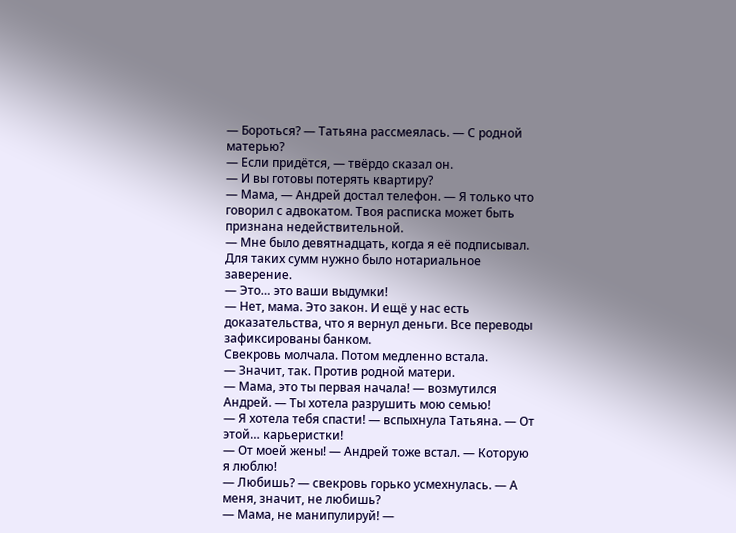— Бороться? — Татьяна рассмеялась. — С родной матерью?
— Если придётся, — твёрдо сказал он.
— И вы готовы потерять квартиру?
— Мама, — Андрей достал телефон. — Я только что говорил с адвокатом. Твоя расписка может быть признана недействительной.
— Мне было девятнадцать, когда я её подписывал. Для таких сумм нужно было нотариальное заверение.
— Это… это ваши выдумки!
— Нет, мама. Это закон. И ещё у нас есть доказательства, что я вернул деньги. Все переводы зафиксированы банком.
Свекровь молчала. Потом медленно встала.
— Значит, так. Против родной матери.
— Мама, это ты первая начала! — возмутился Андрей. — Ты хотела разрушить мою семью!
— Я хотела тебя спасти! — вспыхнула Татьяна. — От этой… карьеристки!
— От моей жены! — Андрей тоже встал. — Которую я люблю!
— Любишь? — свекровь горько усмехнулась. — А меня, значит, не любишь?
— Мама, не манипулируй! —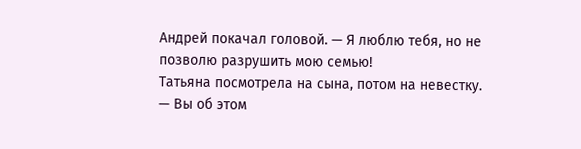Андрей покачал головой. — Я люблю тебя, но не позволю разрушить мою семью!
Татьяна посмотрела на сына, потом на невестку.
— Вы об этом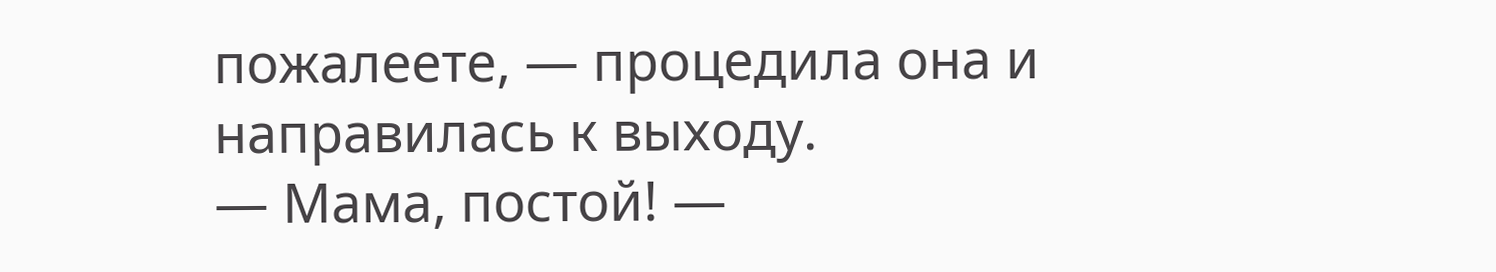пожалеете, — процедила она и направилась к выходу.
— Мама, постой! —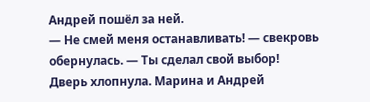Андрей пошёл за ней.
— Не смей меня останавливать! — свекровь обернулась. — Ты сделал свой выбор!
Дверь хлопнула. Марина и Андрей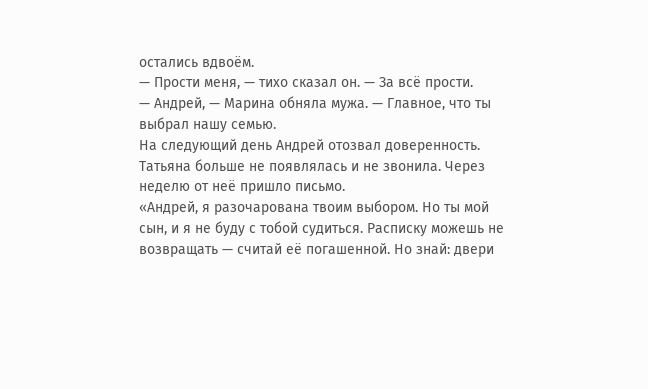остались вдвоём.
— Прости меня, — тихо сказал он. — За всё прости.
— Андрей, — Марина обняла мужа. — Главное, что ты выбрал нашу семью.
На следующий день Андрей отозвал доверенность. Татьяна больше не появлялась и не звонила. Через неделю от неё пришло письмо.
«Андрей, я разочарована твоим выбором. Но ты мой сын, и я не буду с тобой судиться. Расписку можешь не возвращать — считай её погашенной. Но знай: двери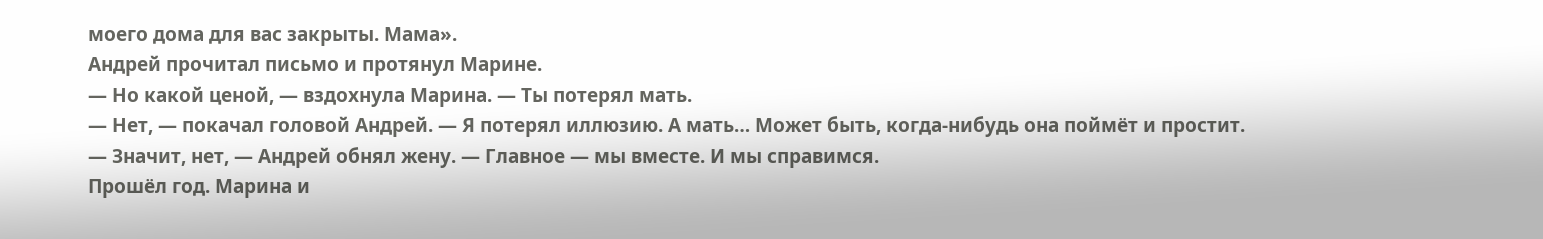моего дома для вас закрыты. Мама».
Андрей прочитал письмо и протянул Марине.
— Но какой ценой, — вздохнула Марина. — Ты потерял мать.
— Нет, — покачал головой Андрей. — Я потерял иллюзию. А мать… Может быть, когда-нибудь она поймёт и простит.
— Значит, нет, — Андрей обнял жену. — Главное — мы вместе. И мы справимся.
Прошёл год. Марина и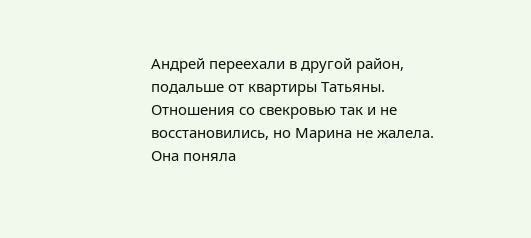Андрей переехали в другой район, подальше от квартиры Татьяны. Отношения со свекровью так и не восстановились, но Марина не жалела. Она поняла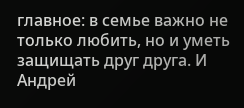главное: в семье важно не только любить, но и уметь защищать друг друга. И Андрей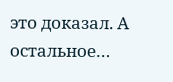это доказал. А остальное…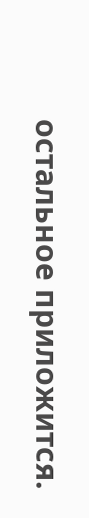остальное приложится.